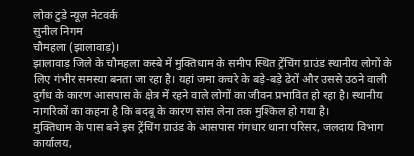लोक टुडे न्यूज़ नेटवर्क
सुनील निगम
चौमहला (झालावाड़)।
झालावाड़ जिले के चौमहला कस्बे में मुक्तिधाम के समीप स्थित ट्रेंचिंग ग्राउंड स्थानीय लोगों के लिए गंभीर समस्या बनता जा रहा है। यहां जमा कचरे के बड़े-बड़े ढेरों और उससे उठने वाली दुर्गंध के कारण आसपास के क्षेत्र में रहने वाले लोगों का जीवन प्रभावित हो रहा है। स्थानीय नागरिकों का कहना है कि बदबू के कारण सांस लेना तक मुश्किल हो गया है।
मुक्तिधाम के पास बने इस ट्रेंचिंग ग्राउंड के आसपास गंगधार थाना परिसर, जलदाय विभाग कार्यालय,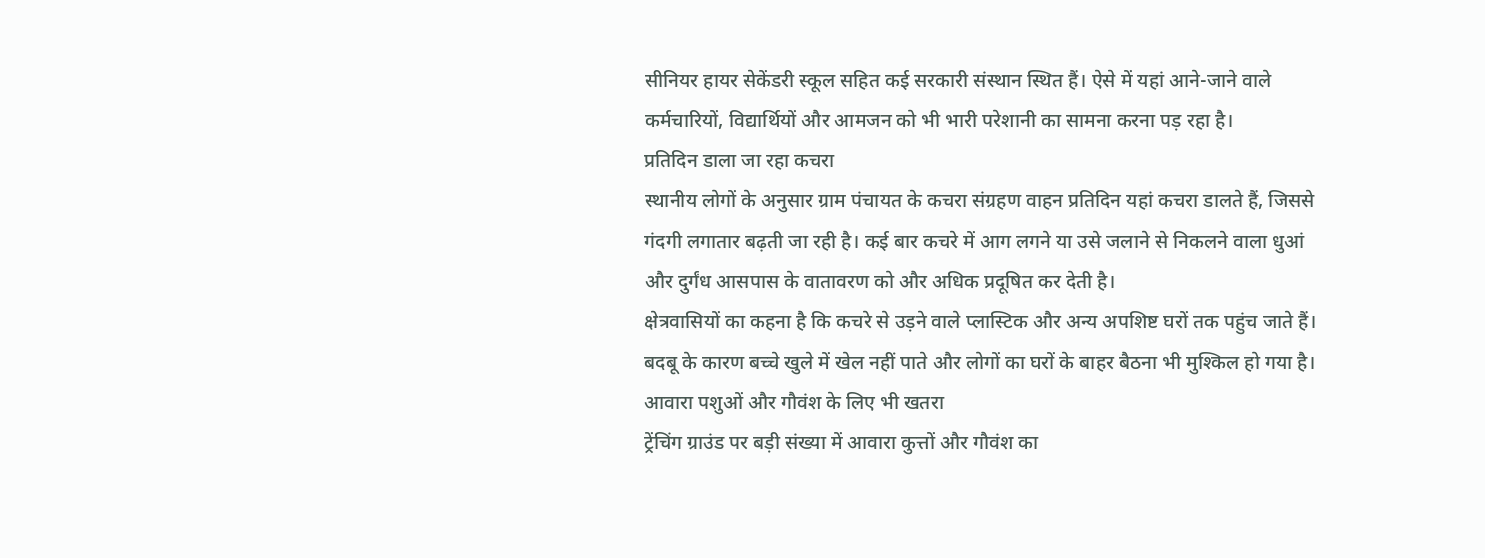सीनियर हायर सेकेंडरी स्कूल सहित कई सरकारी संस्थान स्थित हैं। ऐसे में यहां आने-जाने वाले कर्मचारियों, विद्यार्थियों और आमजन को भी भारी परेशानी का सामना करना पड़ रहा है।
प्रतिदिन डाला जा रहा कचरा
स्थानीय लोगों के अनुसार ग्राम पंचायत के कचरा संग्रहण वाहन प्रतिदिन यहां कचरा डालते हैं, जिससे गंदगी लगातार बढ़ती जा रही है। कई बार कचरे में आग लगने या उसे जलाने से निकलने वाला धुआं और दुर्गंध आसपास के वातावरण को और अधिक प्रदूषित कर देती है।
क्षेत्रवासियों का कहना है कि कचरे से उड़ने वाले प्लास्टिक और अन्य अपशिष्ट घरों तक पहुंच जाते हैं। बदबू के कारण बच्चे खुले में खेल नहीं पाते और लोगों का घरों के बाहर बैठना भी मुश्किल हो गया है।
आवारा पशुओं और गौवंश के लिए भी खतरा
ट्रेंचिंग ग्राउंड पर बड़ी संख्या में आवारा कुत्तों और गौवंश का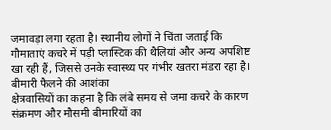जमावड़ा लगा रहता है। स्थानीय लोगों ने चिंता जताई कि गौमाताएं कचरे में पड़ी प्लास्टिक की थैलियां और अन्य अपशिष्ट खा रही हैं, जिससे उनके स्वास्थ्य पर गंभीर खतरा मंडरा रहा है।
बीमारी फैलने की आशंका
क्षेत्रवासियों का कहना है कि लंबे समय से जमा कचरे के कारण संक्रमण और मौसमी बीमारियों का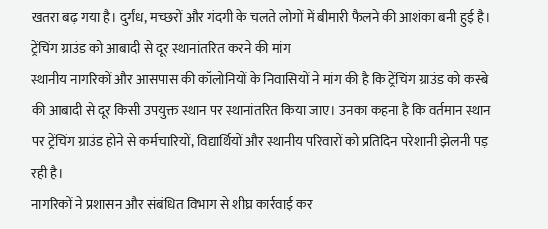खतरा बढ़ गया है। दुर्गंध, मच्छरों और गंदगी के चलते लोगों में बीमारी फैलने की आशंका बनी हुई है।
ट्रेंचिंग ग्राउंड को आबादी से दूर स्थानांतरित करने की मांग
स्थानीय नागरिकों और आसपास की कॉलोनियों के निवासियों ने मांग की है कि ट्रेंचिंग ग्राउंड को कस्बे की आबादी से दूर किसी उपयुक्त स्थान पर स्थानांतरित किया जाए। उनका कहना है कि वर्तमान स्थान पर ट्रेंचिंग ग्राउंड होने से कर्मचारियों, विद्यार्थियों और स्थानीय परिवारों को प्रतिदिन परेशानी झेलनी पड़ रही है।
नागरिकों ने प्रशासन और संबंधित विभाग से शीघ्र कार्रवाई कर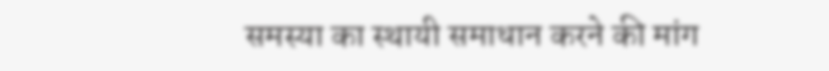समस्या का स्थायी समाधान करने की मांग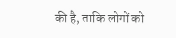की है, ताकि लोगों को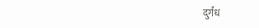दुर्गंध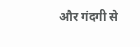और गंदगी से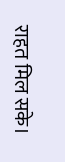राहत मिल सके।